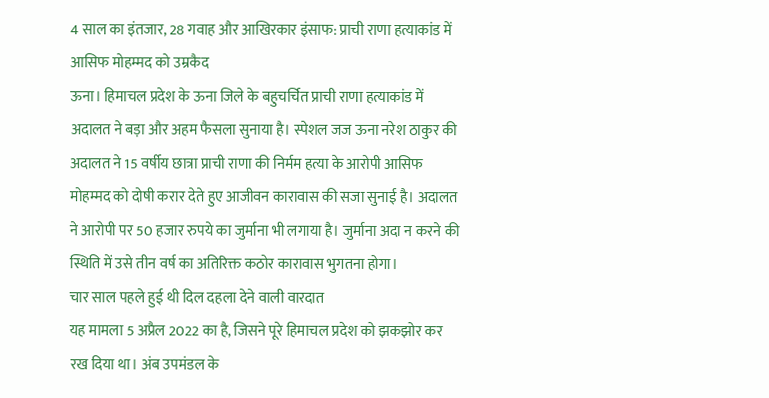4 साल का इंतजार, 28 गवाह और आखिरकार इंसाफ: प्राची राणा हत्याकांड में आसिफ मोहम्मद को उम्रकैद
ऊना। हिमाचल प्रदेश के ऊना जिले के बहुचर्चित प्राची राणा हत्याकांड में अदालत ने बड़ा और अहम फैसला सुनाया है। स्पेशल जज ऊना नरेश ठाकुर की अदालत ने 15 वर्षीय छात्रा प्राची राणा की निर्मम हत्या के आरोपी आसिफ मोहम्मद को दोषी करार देते हुए आजीवन कारावास की सजा सुनाई है। अदालत ने आरोपी पर 50 हजार रुपये का जुर्माना भी लगाया है। जुर्माना अदा न करने की स्थिति में उसे तीन वर्ष का अतिरिक्त कठोर कारावास भुगतना होगा।
चार साल पहले हुई थी दिल दहला देने वाली वारदात
यह मामला 5 अप्रैल 2022 का है, जिसने पूरे हिमाचल प्रदेश को झकझोर कर रख दिया था। अंब उपमंडल के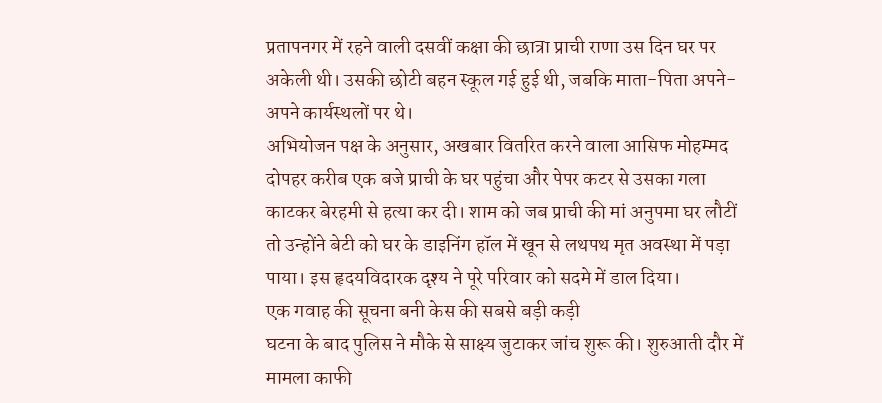प्रतापनगर में रहने वाली दसवीं कक्षा की छात्रा प्राची राणा उस दिन घर पर अकेली थी। उसकी छोटी बहन स्कूल गई हुई थी, जबकि माता-पिता अपने-अपने कार्यस्थलों पर थे।
अभियोजन पक्ष के अनुसार, अखबार वितरित करने वाला आसिफ मोहम्मद दोपहर करीब एक बजे प्राची के घर पहुंचा और पेपर कटर से उसका गला काटकर बेरहमी से हत्या कर दी। शाम को जब प्राची की मां अनुपमा घर लौटीं तो उन्होंने बेटी को घर के डाइनिंग हॉल में खून से लथपथ मृत अवस्था में पड़ा पाया। इस हृदयविदारक दृश्य ने पूरे परिवार को सदमे में डाल दिया।
एक गवाह की सूचना बनी केस की सबसे बड़ी कड़ी
घटना के बाद पुलिस ने मौके से साक्ष्य जुटाकर जांच शुरू की। शुरुआती दौर में मामला काफी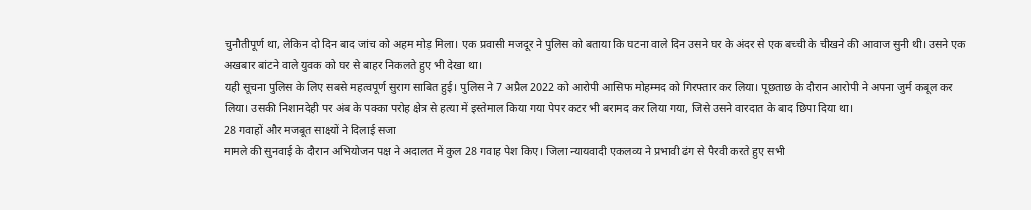चुनौतीपूर्ण था, लेकिन दो दिन बाद जांच को अहम मोड़ मिला। एक प्रवासी मजदूर ने पुलिस को बताया कि घटना वाले दिन उसने घर के अंदर से एक बच्ची के चीखने की आवाज सुनी थी। उसने एक अखबार बांटने वाले युवक को घर से बाहर निकलते हुए भी देखा था।
यही सूचना पुलिस के लिए सबसे महत्वपूर्ण सुराग साबित हुई। पुलिस ने 7 अप्रैल 2022 को आरोपी आसिफ मोहम्मद को गिरफ्तार कर लिया। पूछताछ के दौरान आरोपी ने अपना जुर्म कबूल कर लिया। उसकी निशानदेही पर अंब के पक्का परोह क्षेत्र से हत्या में इस्तेमाल किया गया पेपर कटर भी बरामद कर लिया गया, जिसे उसने वारदात के बाद छिपा दिया था।
28 गवाहों और मजबूत साक्ष्यों ने दिलाई सजा
मामले की सुनवाई के दौरान अभियोजन पक्ष ने अदालत में कुल 28 गवाह पेश किए। जिला न्यायवादी एकलव्य ने प्रभावी ढंग से पैरवी करते हुए सभी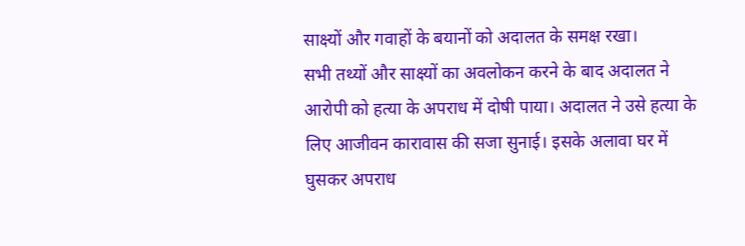साक्ष्यों और गवाहों के बयानों को अदालत के समक्ष रखा।
सभी तथ्यों और साक्ष्यों का अवलोकन करने के बाद अदालत ने आरोपी को हत्या के अपराध में दोषी पाया। अदालत ने उसे हत्या के लिए आजीवन कारावास की सजा सुनाई। इसके अलावा घर में घुसकर अपराध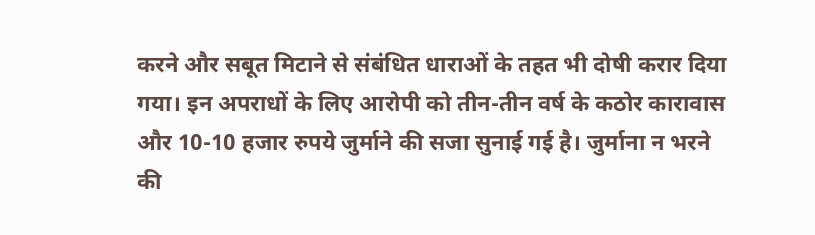करने और सबूत मिटाने से संबंधित धाराओं के तहत भी दोषी करार दिया गया। इन अपराधों के लिए आरोपी को तीन-तीन वर्ष के कठोर कारावास और 10-10 हजार रुपये जुर्माने की सजा सुनाई गई है। जुर्माना न भरने की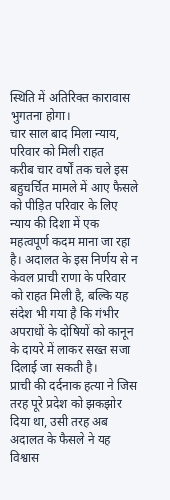स्थिति में अतिरिक्त कारावास भुगतना होगा।
चार साल बाद मिला न्याय, परिवार को मिली राहत
करीब चार वर्षों तक चले इस बहुचर्चित मामले में आए फैसले को पीड़ित परिवार के लिए न्याय की दिशा में एक महत्वपूर्ण कदम माना जा रहा है। अदालत के इस निर्णय से न केवल प्राची राणा के परिवार को राहत मिली है, बल्कि यह संदेश भी गया है कि गंभीर अपराधों के दोषियों को कानून के दायरे में लाकर सख्त सजा दिलाई जा सकती है।
प्राची की दर्दनाक हत्या ने जिस तरह पूरे प्रदेश को झकझोर दिया था, उसी तरह अब अदालत के फैसले ने यह विश्वास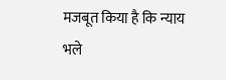मजबूत किया है कि न्याय भले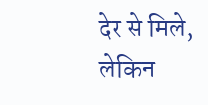देर से मिले, लेकिन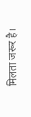मिलता जरूर है।